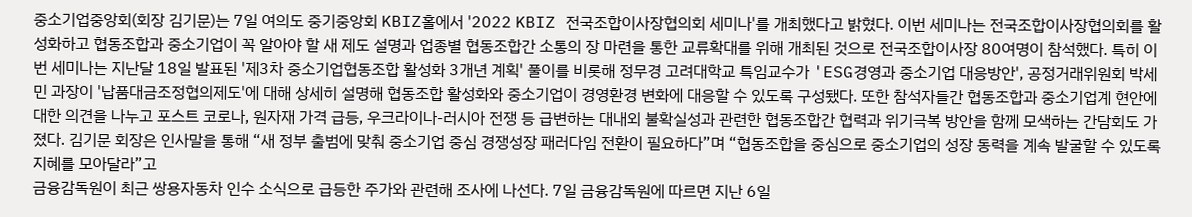중소기업중앙회(회장 김기문)는 7일 여의도 중기중앙회 KBIZ홀에서 '2022 KBIZ 전국조합이사장협의회 세미나'를 개최했다고 밝혔다. 이번 세미나는 전국조합이사장협의회를 활성화하고 협동조합과 중소기업이 꼭 알아야 할 새 제도 설명과 업종별 협동조합간 소통의 장 마련을 통한 교류확대를 위해 개최된 것으로 전국조합이사장 80여명이 참석했다. 특히 이번 세미나는 지난달 18일 발표된 '제3차 중소기업협동조합 활성화 3개년 계획' 풀이를 비롯해 정무경 고려대학교 특임교수가 'ESG경영과 중소기업 대응방안', 공정거래위원회 박세민 과장이 '납품대금조정협의제도'에 대해 상세히 설명해 협동조합 활성화와 중소기업이 경영환경 변화에 대응할 수 있도록 구성됐다. 또한 참석자들간 협동조합과 중소기업계 현안에 대한 의견을 나누고 포스트 코로나, 원자재 가격 급등, 우크라이나-러시아 전쟁 등 급변하는 대내외 불확실성과 관련한 협동조합간 협력과 위기극복 방안을 함께 모색하는 간담회도 가졌다. 김기문 회장은 인사말을 통해 “새 정부 출범에 맞춰 중소기업 중심 경쟁성장 패러다임 전환이 필요하다”며 “협동조합을 중심으로 중소기업의 성장 동력을 계속 발굴할 수 있도록 지혜를 모아달라”고
금융감독원이 최근 쌍용자동차 인수 소식으로 급등한 주가와 관련해 조사에 나선다. 7일 금융감독원에 따르면 지난 6일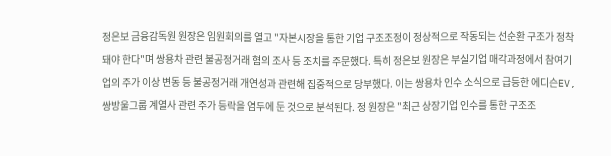정은보 금융감독원 원장은 임원회의를 열고 "자본시장을 통한 기업 구조조정이 정상적으로 작동되는 선순환 구조가 정착돼야 한다"며 쌍용차 관련 불공정거래 혐의 조사 등 조치를 주문했다. 특히 정은보 원장은 부실기업 매각과정에서 참여기업의 주가 이상 변동 등 불공정거래 개연성과 관련해 집중적으로 당부했다. 이는 쌍용차 인수 소식으로 급등한 에디슨EV, 쌍방울그룹 계열사 관련 주가 등락을 염두에 둔 것으로 분석된다. 정 원장은 "최근 상장기업 인수를 통한 구조조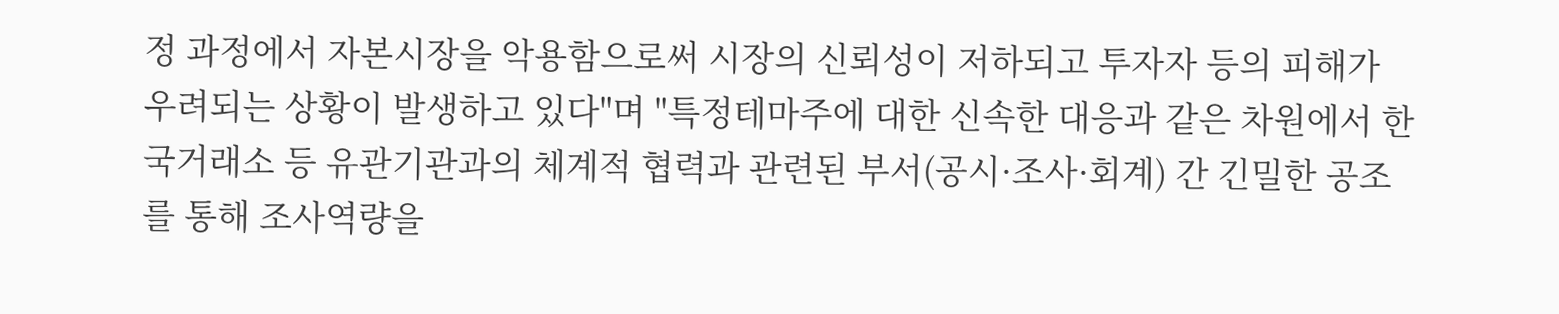정 과정에서 자본시장을 악용함으로써 시장의 신뢰성이 저하되고 투자자 등의 피해가 우려되는 상황이 발생하고 있다"며 "특정테마주에 대한 신속한 대응과 같은 차원에서 한국거래소 등 유관기관과의 체계적 협력과 관련된 부서(공시·조사·회계) 간 긴밀한 공조를 통해 조사역량을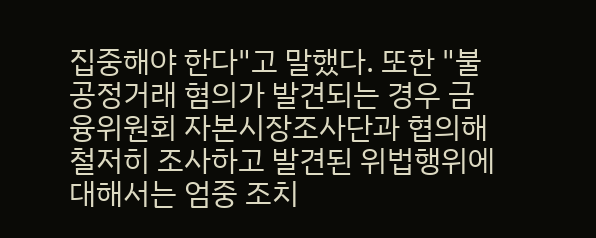집중해야 한다"고 말했다. 또한 "불공정거래 혐의가 발견되는 경우 금융위원회 자본시장조사단과 협의해 철저히 조사하고 발견된 위법행위에 대해서는 엄중 조치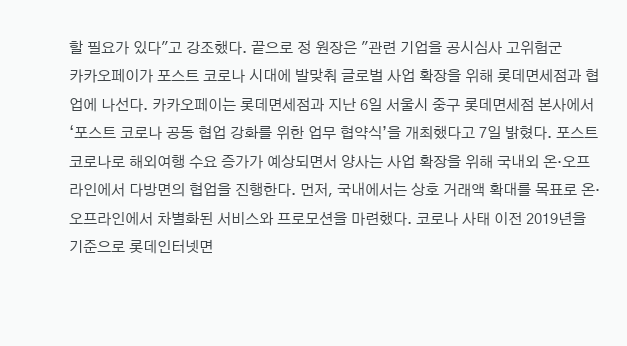할 필요가 있다"고 강조했다. 끝으로 정 원장은 "관련 기업을 공시심사 고위험군
카카오페이가 포스트 코로나 시대에 발맞춰 글로벌 사업 확장을 위해 롯데면세점과 협업에 나선다. 카카오페이는 롯데면세점과 지난 6일 서울시 중구 롯데면세점 본사에서 ‘포스트 코로나 공동 협업 강화를 위한 업무 협약식’을 개최했다고 7일 밝혔다. 포스트 코로나로 해외여행 수요 증가가 예상되면서 양사는 사업 확장을 위해 국내외 온·오프라인에서 다방면의 협업을 진행한다. 먼저, 국내에서는 상호 거래액 확대를 목표로 온·오프라인에서 차별화된 서비스와 프로모션을 마련했다. 코로나 사태 이전 2019년을 기준으로 롯데인터넷면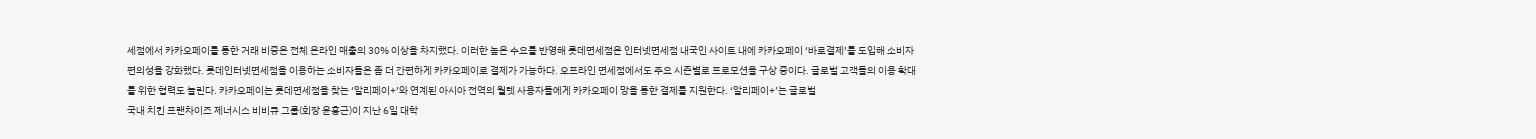세점에서 카카오페이를 통한 거래 비중은 전체 온라인 매출의 30% 이상을 차지했다. 이러한 높은 수요를 반영해 롯데면세점은 인터넷면세점 내국인 사이트 내에 카카오페이 ‘바로결제’를 도입해 소비자 편의성을 강화했다. 롯데인터넷면세점을 이용하는 소비자들은 좀 더 간편하게 카카오페이로 결제가 가능하다. 오프라인 면세점에서도 주요 시즌별로 프로모션을 구상 중이다. 글로벌 고객들의 이용 확대를 위한 협력도 늘린다. 카카오페이는 롯데면세점을 찾는 ‘알리페이+’와 연계된 아시아 전역의 월렛 사용자들에게 카카오페이 망을 통한 결제를 지원한다. ‘알리페이+’는 글로벌
국내 치킨 프랜차이즈 제너시스 비비큐 그룹(회장 윤홍근)이 지난 6일 대학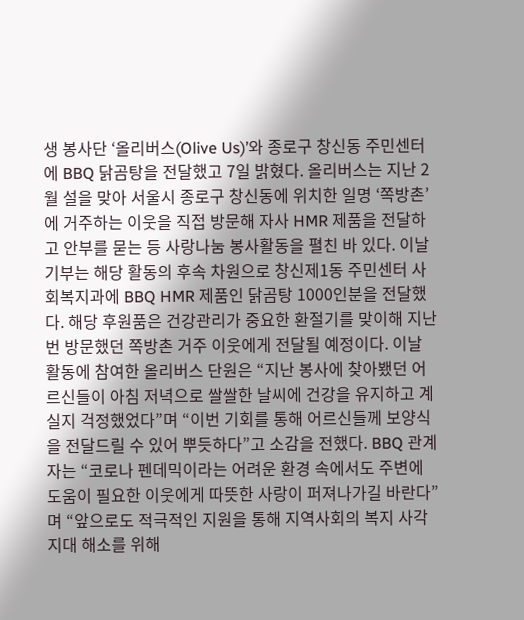생 봉사단 ‘올리버스(Olive Us)’와 종로구 창신동 주민센터에 BBQ 닭곰탕을 전달했고 7일 밝혔다. 올리버스는 지난 2월 설을 맞아 서울시 종로구 창신동에 위치한 일명 ‘쪽방촌’에 거주하는 이웃을 직접 방문해 자사 HMR 제품을 전달하고 안부를 묻는 등 사랑나눔 봉사활동을 펼친 바 있다. 이날 기부는 해당 활동의 후속 차원으로 창신제1동 주민센터 사회복지과에 BBQ HMR 제품인 닭곰탕 1000인분을 전달했다. 해당 후원품은 건강관리가 중요한 환절기를 맞이해 지난번 방문했던 쪽방촌 거주 이웃에게 전달될 예정이다. 이날 활동에 참여한 올리버스 단원은 “지난 봉사에 찾아뵀던 어르신들이 아침 저녁으로 쌀쌀한 날씨에 건강을 유지하고 계실지 걱정했었다”며 “이번 기회를 통해 어르신들께 보양식을 전달드릴 수 있어 뿌듯하다”고 소감을 전했다. BBQ 관계자는 “코로나 펜데믹이라는 어려운 환경 속에서도 주변에 도움이 필요한 이웃에게 따뜻한 사랑이 퍼져나가길 바란다”며 “앞으로도 적극적인 지원을 통해 지역사회의 복지 사각지대 해소를 위해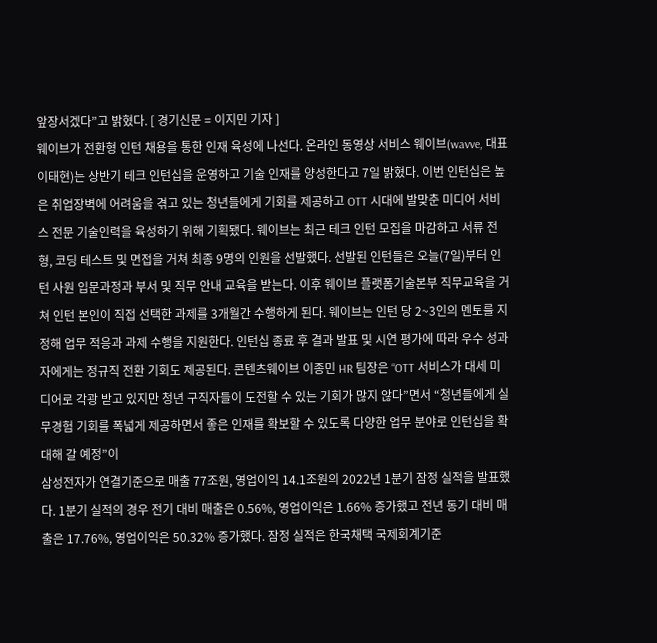앞장서겠다”고 밝혔다. [ 경기신문 = 이지민 기자 ]
웨이브가 전환형 인턴 채용을 통한 인재 육성에 나선다. 온라인 동영상 서비스 웨이브(wavve, 대표 이태현)는 상반기 테크 인턴십을 운영하고 기술 인재를 양성한다고 7일 밝혔다. 이번 인턴십은 높은 취업장벽에 어려움을 겪고 있는 청년들에게 기회를 제공하고 OTT 시대에 발맞춘 미디어 서비스 전문 기술인력을 육성하기 위해 기획됐다. 웨이브는 최근 테크 인턴 모집을 마감하고 서류 전형, 코딩 테스트 및 면접을 거쳐 최종 9명의 인원을 선발했다. 선발된 인턴들은 오늘(7일)부터 인턴 사원 입문과정과 부서 및 직무 안내 교육을 받는다. 이후 웨이브 플랫폼기술본부 직무교육을 거쳐 인턴 본인이 직접 선택한 과제를 3개월간 수행하게 된다. 웨이브는 인턴 당 2~3인의 멘토를 지정해 업무 적응과 과제 수행을 지원한다. 인턴십 종료 후 결과 발표 및 시연 평가에 따라 우수 성과자에게는 정규직 전환 기회도 제공된다. 콘텐츠웨이브 이종민 HR 팀장은 “OTT 서비스가 대세 미디어로 각광 받고 있지만 청년 구직자들이 도전할 수 있는 기회가 많지 않다”면서 “청년들에게 실무경험 기회를 폭넓게 제공하면서 좋은 인재를 확보할 수 있도록 다양한 업무 분야로 인턴십을 확대해 갈 예정”이
삼성전자가 연결기준으로 매출 77조원, 영업이익 14.1조원의 2022년 1분기 잠정 실적을 발표했다. 1분기 실적의 경우 전기 대비 매출은 0.56%, 영업이익은 1.66% 증가했고 전년 동기 대비 매출은 17.76%, 영업이익은 50.32% 증가했다. 잠정 실적은 한국채택 국제회계기준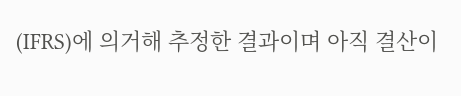(IFRS)에 의거해 추정한 결과이며 아직 결산이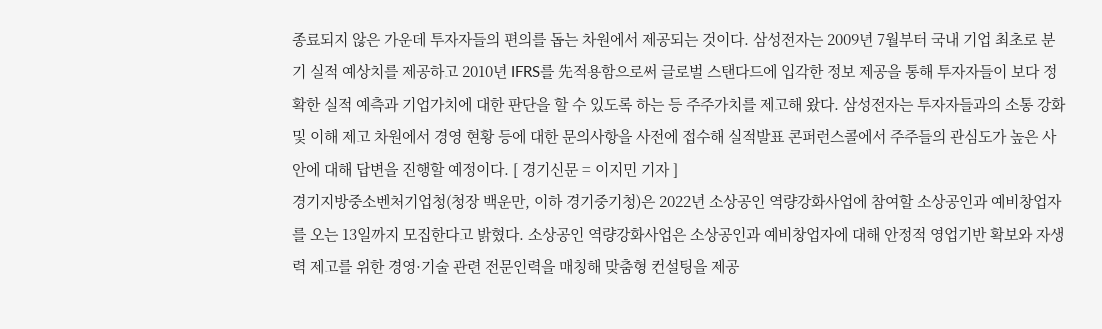종료되지 않은 가운데 투자자들의 편의를 돕는 차원에서 제공되는 것이다. 삼성전자는 2009년 7월부터 국내 기업 최초로 분기 실적 예상치를 제공하고 2010년 IFRS를 先적용함으로써 글로벌 스탠다드에 입각한 정보 제공을 통해 투자자들이 보다 정확한 실적 예측과 기업가치에 대한 판단을 할 수 있도록 하는 등 주주가치를 제고해 왔다. 삼성전자는 투자자들과의 소통 강화 및 이해 제고 차원에서 경영 현황 등에 대한 문의사항을 사전에 접수해 실적발표 콘퍼런스콜에서 주주들의 관심도가 높은 사안에 대해 답변을 진행할 예정이다. [ 경기신문 = 이지민 기자 ]
경기지방중소벤처기업청(청장 백운만, 이하 경기중기청)은 2022년 소상공인 역량강화사업에 참여할 소상공인과 예비창업자를 오는 13일까지 모집한다고 밝혔다. 소상공인 역량강화사업은 소상공인과 예비창업자에 대해 안정적 영업기반 확보와 자생력 제고를 위한 경영·기술 관련 전문인력을 매칭해 맞춤형 컨설팅을 제공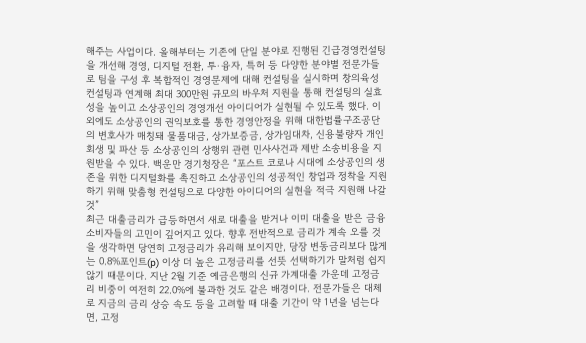해주는 사업이다. 올해부터는 기존에 단일 분야로 진행된 긴급경영컨설팅을 개선해 경영, 디지털 전환, 투·융자, 특허 등 다양한 분야별 전문가들로 팀을 구성 후 복합적인 경영문제에 대해 컨설팅을 실시하며 창의육성컨설팅과 연계해 최대 300만원 규모의 바우처 지원을 통해 컨설팅의 실효성을 높이고 소상공인의 경영개선 아이디어가 실현될 수 있도록 했다. 이외에도 소상공인의 권익보호를 통한 경영안정을 위해 대한법률구조공단의 변호사가 매칭돼 물품대금, 상가보증금, 상가임대차, 신용불량자 개인회생 및 파산 등 소상공인의 상행위 관련 민사사건과 제반 소송비용을 지원받을 수 있다. 백운만 경기청장은 “포스트 코로나 시대에 소상공인의 생존을 위한 디지털화를 촉진하고 소상공인의 성공적인 창업과 정착을 지원하기 위해 맞춤형 컨설팅으로 다양한 아이디어의 실현을 적극 지원해 나갈 것”
최근 대출금리가 급등하면서 새로 대출을 받거나 이미 대출을 받은 금융 소비자들의 고민이 깊어지고 있다. 향후 전반적으로 금리가 계속 오를 것을 생각하면 당연히 고정금리가 유리해 보이지만, 당장 변동금리보다 많게는 0.8%포인트(p) 이상 더 높은 고정금리를 선뜻 선택하기가 말처럼 쉽지 않기 때문이다. 지난 2월 기준 예금은행의 신규 가계대출 가운데 고정금리 비중이 여전히 22.0%에 불과한 것도 같은 배경이다. 전문가들은 대체로 지금의 금리 상승 속도 등을 고려할 때 대출 기간이 약 1년을 넘는다면, 고정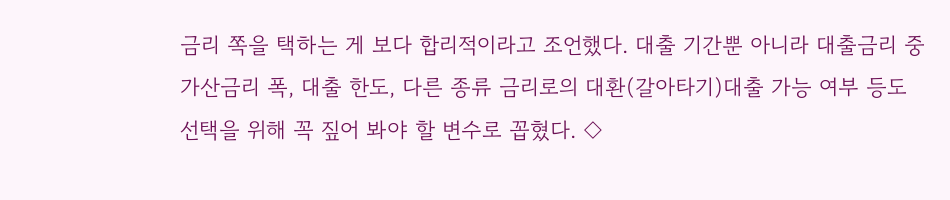금리 쪽을 택하는 게 보다 합리적이라고 조언했다. 대출 기간뿐 아니라 대출금리 중 가산금리 폭, 대출 한도, 다른 종류 금리로의 대환(갈아타기)대출 가능 여부 등도 선택을 위해 꼭 짚어 봐야 할 변수로 꼽혔다. ◇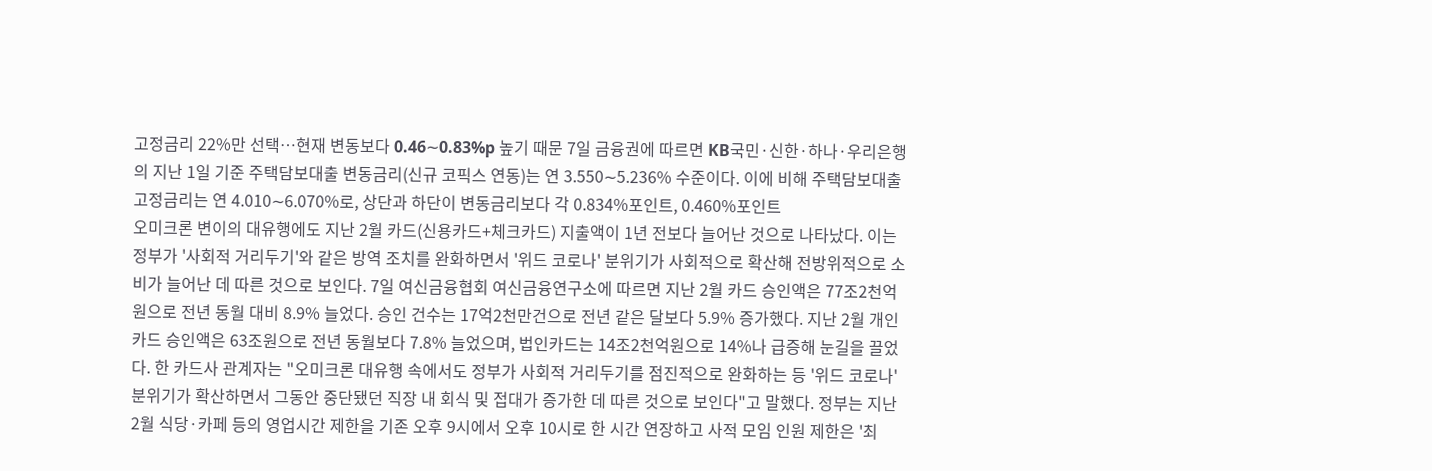고정금리 22%만 선택…현재 변동보다 0.46∼0.83%p 높기 때문 7일 금융권에 따르면 KB국민·신한·하나·우리은행의 지난 1일 기준 주택담보대출 변동금리(신규 코픽스 연동)는 연 3.550∼5.236% 수준이다. 이에 비해 주택담보대출 고정금리는 연 4.010∼6.070%로, 상단과 하단이 변동금리보다 각 0.834%포인트, 0.460%포인트
오미크론 변이의 대유행에도 지난 2월 카드(신용카드+체크카드) 지출액이 1년 전보다 늘어난 것으로 나타났다. 이는 정부가 '사회적 거리두기'와 같은 방역 조치를 완화하면서 '위드 코로나' 분위기가 사회적으로 확산해 전방위적으로 소비가 늘어난 데 따른 것으로 보인다. 7일 여신금융협회 여신금융연구소에 따르면 지난 2월 카드 승인액은 77조2천억원으로 전년 동월 대비 8.9% 늘었다. 승인 건수는 17억2천만건으로 전년 같은 달보다 5.9% 증가했다. 지난 2월 개인카드 승인액은 63조원으로 전년 동월보다 7.8% 늘었으며, 법인카드는 14조2천억원으로 14%나 급증해 눈길을 끌었다. 한 카드사 관계자는 "오미크론 대유행 속에서도 정부가 사회적 거리두기를 점진적으로 완화하는 등 '위드 코로나' 분위기가 확산하면서 그동안 중단됐던 직장 내 회식 및 접대가 증가한 데 따른 것으로 보인다"고 말했다. 정부는 지난 2월 식당·카페 등의 영업시간 제한을 기존 오후 9시에서 오후 10시로 한 시간 연장하고 사적 모임 인원 제한은 '최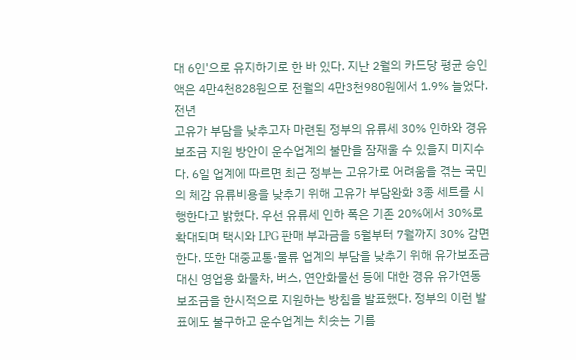대 6인'으로 유지하기로 한 바 있다. 지난 2월의 카드당 평균 승인액은 4만4천828원으로 전월의 4만3천980원에서 1.9% 늘었다. 전년
고유가 부담을 낮추고자 마련된 정부의 유류세 30% 인하와 경유 보조금 지원 방안이 운수업계의 불만을 잠재울 수 있을지 미지수다. 6일 업계에 따르면 최근 정부는 고유가로 어려움을 겪는 국민의 체감 유류비용을 낮추기 위해 고유가 부담완화 3종 세트를 시행한다고 밝혔다. 우선 유류세 인하 폭은 기존 20%에서 30%로 확대되며 택시와 LPG 판매 부과금을 5월부터 7월까지 30% 감면한다. 또한 대중교통·물류 업계의 부담을 낮추기 위해 유가보조금 대신 영업용 화물차, 버스, 연안화물선 등에 대한 경유 유가연동 보조금을 한시적으로 지원하는 방침을 발표했다. 정부의 이런 발표에도 불구하고 운수업계는 치솟는 기름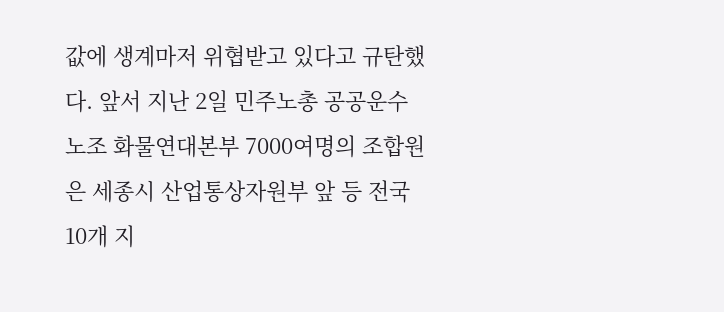값에 생계마저 위협받고 있다고 규탄했다. 앞서 지난 2일 민주노총 공공운수노조 화물연대본부 7000여명의 조합원은 세종시 산업통상자원부 앞 등 전국 10개 지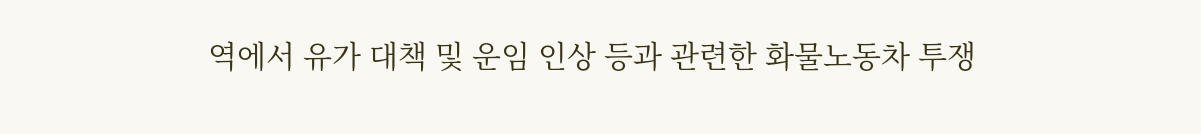역에서 유가 대책 및 운임 인상 등과 관련한 화물노동차 투쟁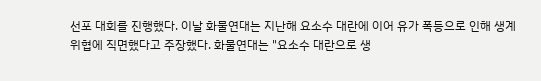선포 대회를 진행했다. 이날 화물연대는 지난해 요소수 대란에 이어 유가 폭등으로 인해 생계 위협에 직면했다고 주장했다. 화물연대는 "요소수 대란으로 생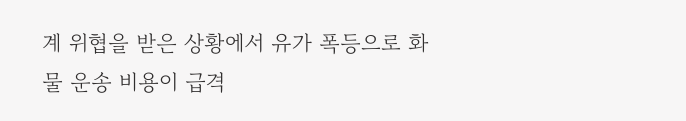계 위협을 받은 상황에서 유가 폭등으로 화물 운송 비용이 급격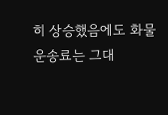히 상승했음에도 화물운송료는 그대